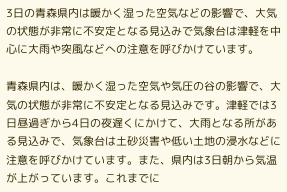3日の青森県内は暖かく湿った空気などの影響で、大気の状態が非常に不安定となる見込みで気象台は津軽を中心に大雨や突風などへの注意を呼びかけています。

青森県内は、暖かく湿った空気や気圧の谷の影響で、大気の状態が非常に不安定となる見込みです。津軽では3日昼過ぎから4日の夜遅くにかけて、大雨となる所がある見込みで、気象台は土砂災害や低い土地の浸水などに注意を呼びかけています。また、県内は3日朝から気温が上がっています。これまでに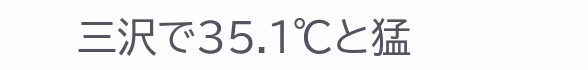三沢で35.1℃と猛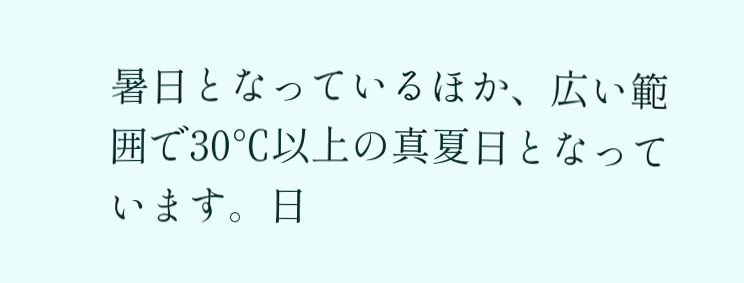暑日となっているほか、広い範囲で30℃以上の真夏日となっています。日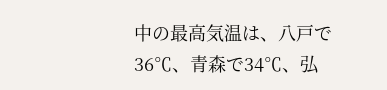中の最高気温は、八戸で36℃、青森で34℃、弘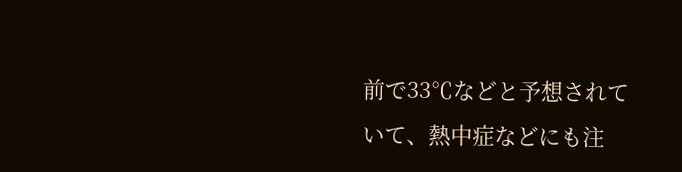前で33℃などと予想されていて、熱中症などにも注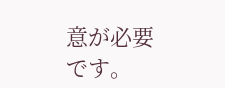意が必要です。